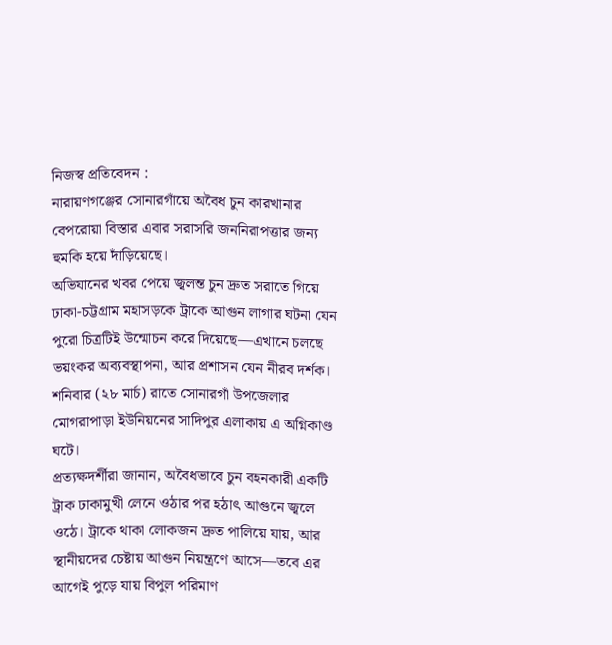নিজস্ব প্রতিবেদন :
নারায়ণগঞ্জের সোনারগাঁয়ে অবৈধ চুন কারখানার বেপরোয়া বিস্তার এবার সরাসরি জননিরাপত্তার জন্য হুমকি হয়ে দাঁড়িয়েছে।
অভিযানের খবর পেয়ে জ্বলন্ত চুন দ্রুত সরাতে গিয়ে ঢাকা-চট্টগ্রাম মহাসড়কে ট্রাকে আগুন লাগার ঘটনা যেন পুরো চিত্রটিই উন্মোচন করে দিয়েছে—এখানে চলছে ভয়ংকর অব্যবস্থাপনা, আর প্রশাসন যেন নীরব দর্শক।
শনিবার (২৮ মার্চ) রাতে সোনারগাঁ উপজেলার মোগরাপাড়া ইউনিয়নের সাদিপুর এলাকায় এ অগ্নিকাণ্ড ঘটে।
প্রত্যক্ষদর্শীরা জানান, অবৈধভাবে চুন বহনকারী একটি ট্রাক ঢাকামুখী লেনে ওঠার পর হঠাৎ আগুনে জ্বলে ওঠে। ট্রাকে থাকা লোকজন দ্রুত পালিয়ে যায়, আর স্থানীয়দের চেষ্টায় আগুন নিয়ন্ত্রণে আসে—তবে এর আগেই পুড়ে যায় বিপুল পরিমাণ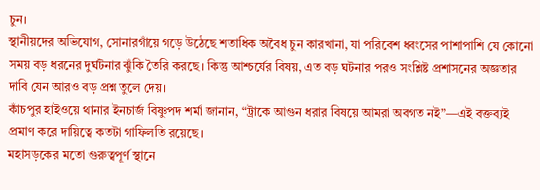চুন।
স্থানীয়দের অভিযোগ, সোনারগাঁয়ে গড়ে উঠেছে শতাধিক অবৈধ চুন কারখানা, যা পরিবেশ ধ্বংসের পাশাপাশি যে কোনো সময় বড় ধরনের দুর্ঘটনার ঝুঁকি তৈরি করছে। কিন্তু আশ্চর্যের বিষয়, এত বড় ঘটনার পরও সংশ্লিষ্ট প্রশাসনের অজ্ঞতার দাবি যেন আরও বড় প্রশ্ন তুলে দেয়।
কাঁচপুর হাইওয়ে থানার ইনচার্জ বিষ্ণুপদ শর্মা জানান, “ট্রাকে আগুন ধরার বিষয়ে আমরা অবগত নই”—এই বক্তব্যই প্রমাণ করে দায়িত্বে কতটা গাফিলতি রয়েছে।
মহাসড়কের মতো গুরুত্বপূর্ণ স্থানে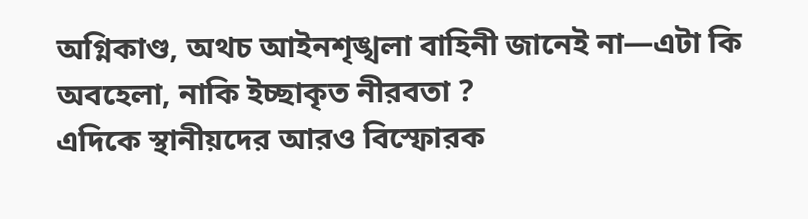অগ্নিকাণ্ড, অথচ আইনশৃঙ্খলা বাহিনী জানেই না—এটা কি অবহেলা, নাকি ইচ্ছাকৃত নীরবতা ?
এদিকে স্থানীয়দের আরও বিস্ফোরক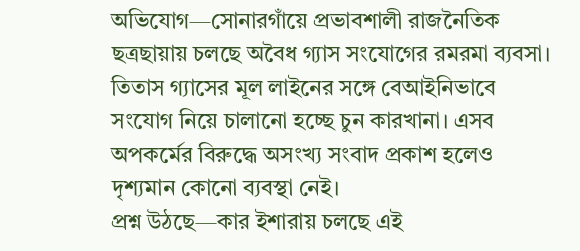অভিযোগ—সোনারগাঁয়ে প্রভাবশালী রাজনৈতিক ছত্রছায়ায় চলছে অবৈধ গ্যাস সংযোগের রমরমা ব্যবসা। তিতাস গ্যাসের মূল লাইনের সঙ্গে বেআইনিভাবে সংযোগ নিয়ে চালানো হচ্ছে চুন কারখানা। এসব অপকর্মের বিরুদ্ধে অসংখ্য সংবাদ প্রকাশ হলেও দৃশ্যমান কোনো ব্যবস্থা নেই।
প্রশ্ন উঠছে—কার ইশারায় চলছে এই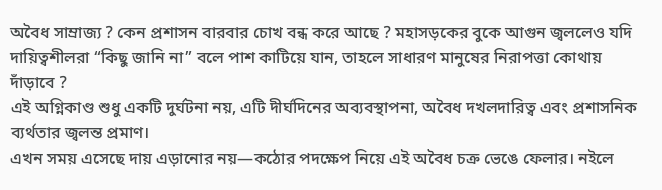অবৈধ সাম্রাজ্য ? কেন প্রশাসন বারবার চোখ বন্ধ করে আছে ? মহাসড়কের বুকে আগুন জ্বললেও যদি দায়িত্বশীলরা “কিছু জানি না” বলে পাশ কাটিয়ে যান, তাহলে সাধারণ মানুষের নিরাপত্তা কোথায় দাঁড়াবে ?
এই অগ্নিকাণ্ড শুধু একটি দুর্ঘটনা নয়, এটি দীর্ঘদিনের অব্যবস্থাপনা, অবৈধ দখলদারিত্ব এবং প্রশাসনিক ব্যর্থতার জ্বলন্ত প্রমাণ।
এখন সময় এসেছে দায় এড়ানোর নয়—কঠোর পদক্ষেপ নিয়ে এই অবৈধ চক্র ভেঙে ফেলার। নইলে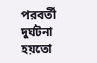পরবর্তী দুর্ঘটনা হয়তো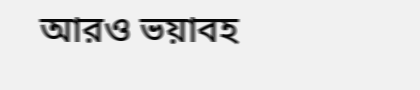আরও ভয়াবহ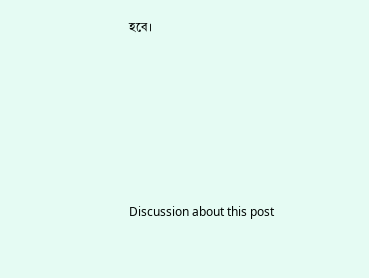হবে।









Discussion about this post